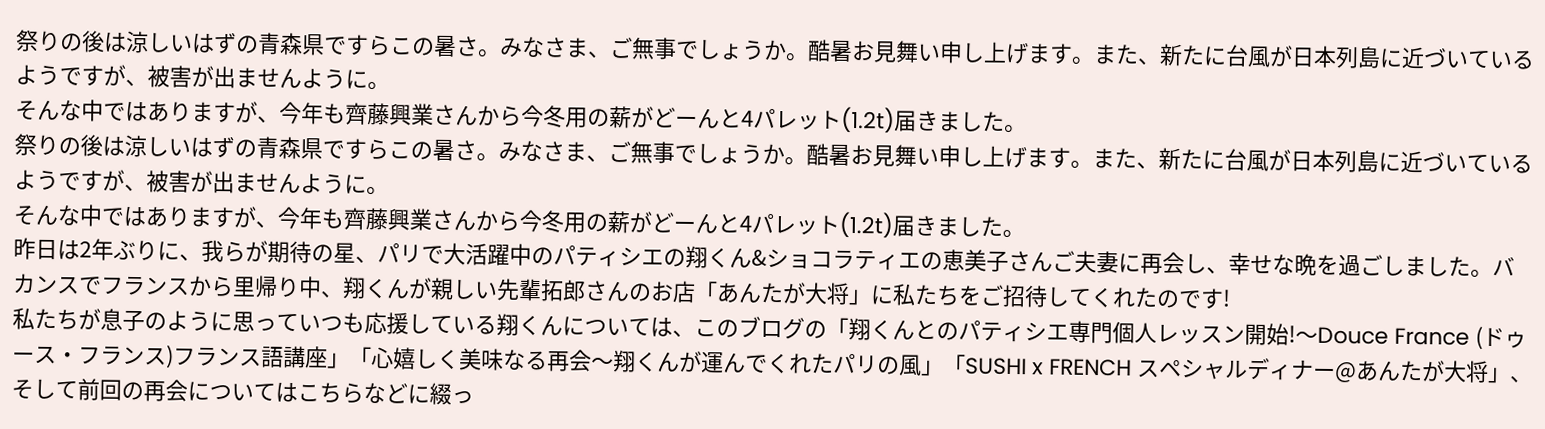祭りの後は涼しいはずの青森県ですらこの暑さ。みなさま、ご無事でしょうか。酷暑お見舞い申し上げます。また、新たに台風が日本列島に近づいているようですが、被害が出ませんように。
そんな中ではありますが、今年も齊藤興業さんから今冬用の薪がどーんと4パレット(1.2t)届きました。
祭りの後は涼しいはずの青森県ですらこの暑さ。みなさま、ご無事でしょうか。酷暑お見舞い申し上げます。また、新たに台風が日本列島に近づいているようですが、被害が出ませんように。
そんな中ではありますが、今年も齊藤興業さんから今冬用の薪がどーんと4パレット(1.2t)届きました。
昨日は2年ぶりに、我らが期待の星、パリで大活躍中のパティシエの翔くん&ショコラティエの恵美子さんご夫妻に再会し、幸せな晩を過ごしました。バカンスでフランスから里帰り中、翔くんが親しい先輩拓郎さんのお店「あんたが大将」に私たちをご招待してくれたのです!
私たちが息子のように思っていつも応援している翔くんについては、このブログの「翔くんとのパティシエ専門個人レッスン開始!〜Douce France (ドゥース・フランス)フランス語講座」「心嬉しく美味なる再会〜翔くんが運んでくれたパリの風」「SUSHI x FRENCH スペシャルディナー@あんたが大将」、そして前回の再会についてはこちらなどに綴っ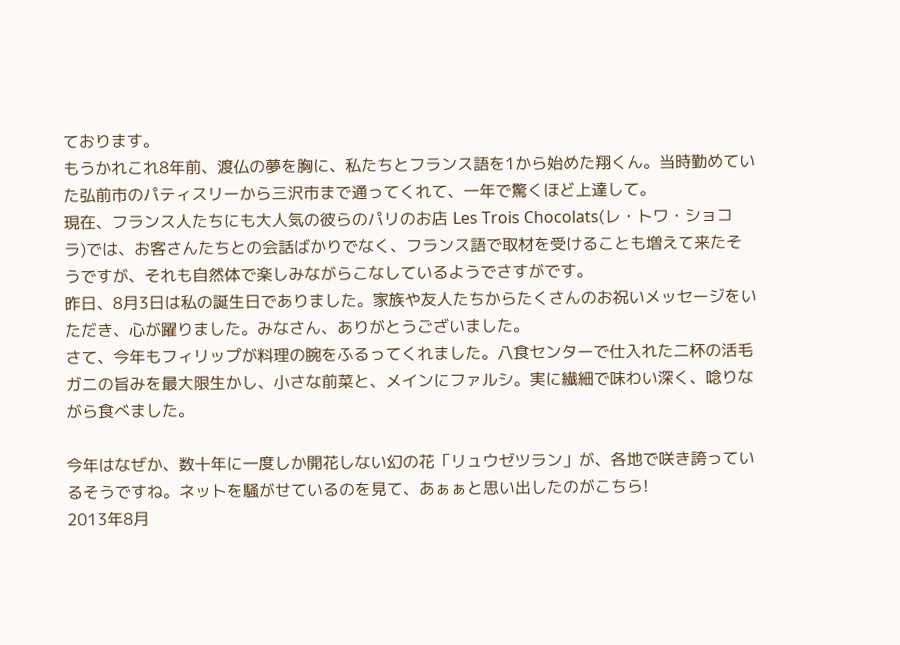ております。
もうかれこれ8年前、渡仏の夢を胸に、私たちとフランス語を1から始めた翔くん。当時勤めていた弘前市のパティスリーから三沢市まで通ってくれて、一年で驚くほど上達して。
現在、フランス人たちにも大人気の彼らのパリのお店 Les Trois Chocolats(レ・トワ・ショコラ)では、お客さんたちとの会話ばかりでなく、フランス語で取材を受けることも増えて来たそうですが、それも自然体で楽しみながらこなしているようでさすがです。
昨日、8月3日は私の誕生日でありました。家族や友人たちからたくさんのお祝いメッセージをいただき、心が躍りました。みなさん、ありがとうございました。
さて、今年もフィリップが料理の腕をふるってくれました。八食センターで仕入れた二杯の活毛ガニの旨みを最大限生かし、小さな前菜と、メインにファルシ。実に繊細で味わい深く、唸りながら食べました。

今年はなぜか、数十年に一度しか開花しない幻の花「リュウゼツラン」が、各地で咲き誇っているそうですね。ネットを騒がせているのを見て、あぁぁと思い出したのがこちら!
2013年8月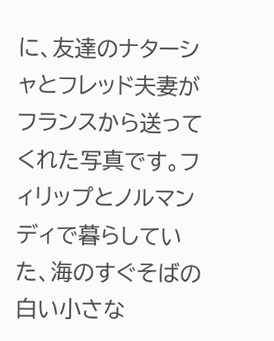に、友達のナターシャとフレッド夫妻がフランスから送ってくれた写真です。フィリップとノルマンディで暮らしていた、海のすぐそばの白い小さな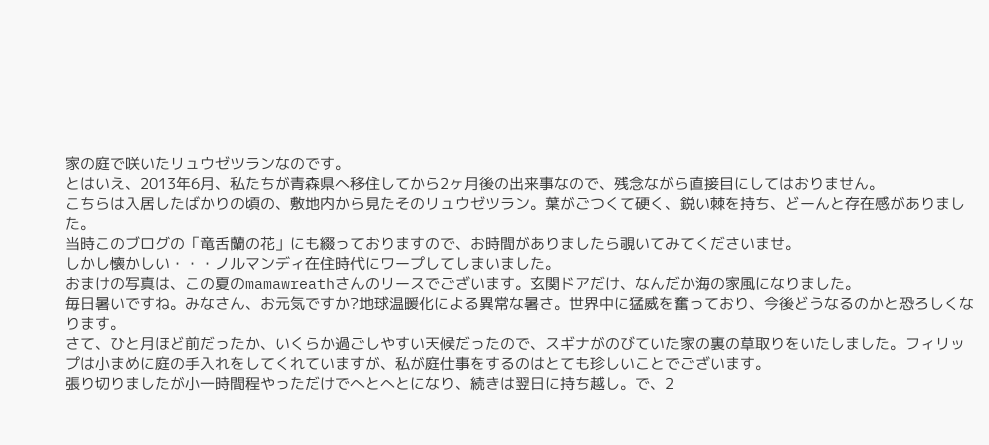家の庭で咲いたリュウゼツランなのです。
とはいえ、2013年6月、私たちが青森県へ移住してから2ヶ月後の出来事なので、残念ながら直接目にしてはおりません。
こちらは入居したばかりの頃の、敷地内から見たそのリュウゼツラン。葉がごつくて硬く、鋭い棘を持ち、どーんと存在感がありました。
当時このブログの「竜舌蘭の花」にも綴っておりますので、お時間がありましたら覗いてみてくださいませ。
しかし懐かしい・・・ノルマンディ在住時代にワープしてしまいました。
おまけの写真は、この夏のmamawreathさんのリースでございます。玄関ドアだけ、なんだか海の家風になりました。
毎日暑いですね。みなさん、お元気ですか?地球温暖化による異常な暑さ。世界中に猛威を奮っており、今後どうなるのかと恐ろしくなります。
さて、ひと月ほど前だったか、いくらか過ごしやすい天候だったので、スギナがのびていた家の裏の草取りをいたしました。フィリップは小まめに庭の手入れをしてくれていますが、私が庭仕事をするのはとても珍しいことでございます。
張り切りましたが小一時間程やっただけでへとへとになり、続きは翌日に持ち越し。で、2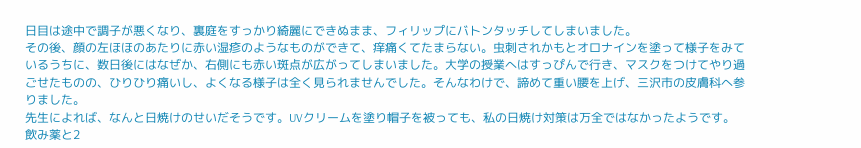日目は途中で調子が悪くなり、裏庭をすっかり綺麗にできぬまま、フィリップにバトンタッチしてしまいました。
その後、顔の左ほほのあたりに赤い湿疹のようなものができて、痒痛くてたまらない。虫刺されかもとオロナインを塗って様子をみているうちに、数日後にはなぜか、右側にも赤い斑点が広がってしまいました。大学の授業へはすっぴんで行き、マスクをつけてやり過ごせたものの、ひりひり痛いし、よくなる様子は全く見られませんでした。そんなわけで、諦めて重い腰を上げ、三沢市の皮膚科へ参りました。
先生によれば、なんと日焼けのせいだそうです。UVクリームを塗り帽子を被っても、私の日焼け対策は万全ではなかったようです。飲み薬と2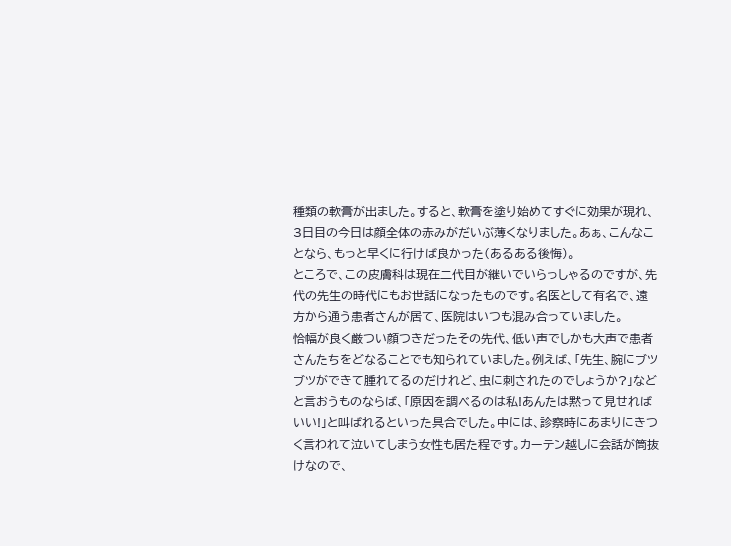種類の軟膏が出ました。すると、軟膏を塗り始めてすぐに効果が現れ、3日目の今日は顔全体の赤みがだいぶ薄くなりました。あぁ、こんなことなら、もっと早くに行けば良かった(あるある後悔)。
ところで、この皮膚科は現在二代目が継いでいらっしゃるのですが、先代の先生の時代にもお世話になったものです。名医として有名で、遠方から通う患者さんが居て、医院はいつも混み合っていました。
恰幅が良く厳つい顔つきだったその先代、低い声でしかも大声で患者さんたちをどなることでも知られていました。例えば、「先生、腕にブツブツができて腫れてるのだけれど、虫に刺されたのでしょうか?」などと言おうものならば、「原因を調べるのは私!あんたは黙って見せればいい!」と叫ばれるといった具合でした。中には、診察時にあまりにきつく言われて泣いてしまう女性も居た程です。カーテン越しに会話が筒抜けなので、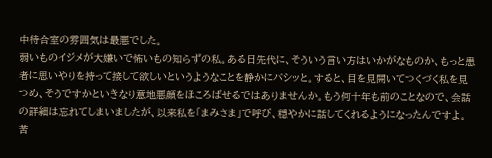中待合室の雰囲気は最悪でした。
弱いものイジメが大嫌いで怖いもの知らずの私。ある日先代に、そういう言い方はいかがなものか、もっと患者に思いやりを持って接して欲しいというようなことを静かにバシッと。すると、目を見開いてつくづく私を見つめ、そうですかといきなり意地悪顔をほころばせるではありませんか。もう何十年も前のことなので、会話の詳細は忘れてしまいましたが、以来私を「まみさま」で呼び、穏やかに話してくれるようになったんですよ。苦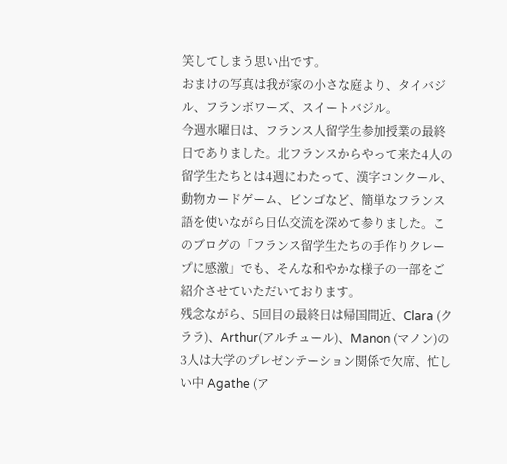笑してしまう思い出です。
おまけの写真は我が家の小さな庭より、タイバジル、フランボワーズ、スイートバジル。
今週水曜日は、フランス人留学生参加授業の最終日でありました。北フランスからやって来た4人の留学生たちとは4週にわたって、漢字コンクール、動物カードゲーム、ビンゴなど、簡単なフランス語を使いながら日仏交流を深めて参りました。このブログの「フランス留学生たちの手作りクレープに感激」でも、そんな和やかな様子の一部をご紹介させていただいております。
残念ながら、5回目の最終日は帰国間近、Clara (クララ)、Arthur(アルチュール)、Manon (マノン)の3人は大学のプレゼンテーション関係で欠席、忙しい中 Agathe (ア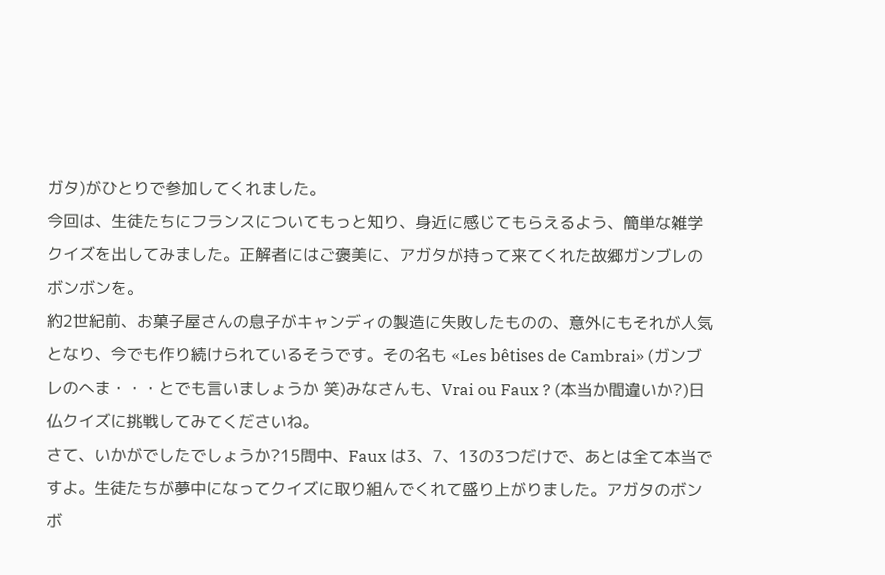ガタ)がひとりで参加してくれました。
今回は、生徒たちにフランスについてもっと知り、身近に感じてもらえるよう、簡単な雑学クイズを出してみました。正解者にはご褒美に、アガタが持って来てくれた故郷ガンブレのボンボンを。
約2世紀前、お菓子屋さんの息子がキャンディの製造に失敗したものの、意外にもそれが人気となり、今でも作り続けられているそうです。その名も «Les bêtises de Cambrai» (ガンブレのへま・・・とでも言いましょうか 笑)みなさんも、Vrai ou Faux ? (本当か間違いか?)日仏クイズに挑戦してみてくださいね。
さて、いかがでしたでしょうか?15問中、Faux は3、7、13の3つだけで、あとは全て本当ですよ。生徒たちが夢中になってクイズに取り組んでくれて盛り上がりました。アガタのボンボ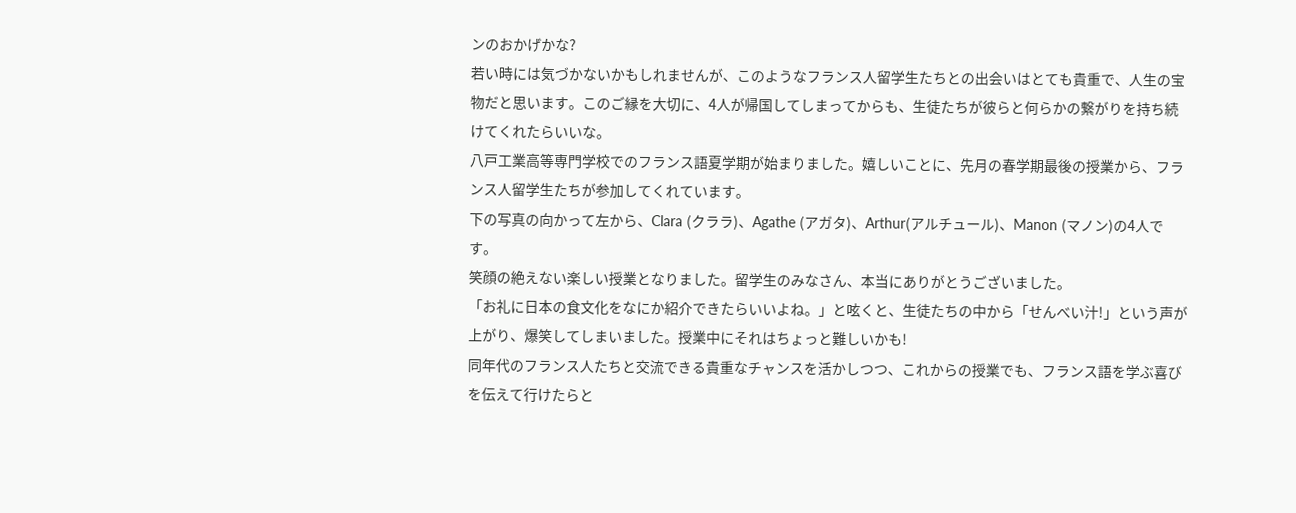ンのおかげかな?
若い時には気づかないかもしれませんが、このようなフランス人留学生たちとの出会いはとても貴重で、人生の宝物だと思います。このご縁を大切に、4人が帰国してしまってからも、生徒たちが彼らと何らかの繋がりを持ち続けてくれたらいいな。
八戸工業高等専門学校でのフランス語夏学期が始まりました。嬉しいことに、先月の春学期最後の授業から、フランス人留学生たちが参加してくれています。
下の写真の向かって左から、Clara (クララ)、Agathe (アガタ)、Arthur(アルチュール)、Manon (マノン)の4人です。
笑顔の絶えない楽しい授業となりました。留学生のみなさん、本当にありがとうございました。
「お礼に日本の食文化をなにか紹介できたらいいよね。」と呟くと、生徒たちの中から「せんべい汁!」という声が上がり、爆笑してしまいました。授業中にそれはちょっと難しいかも!
同年代のフランス人たちと交流できる貴重なチャンスを活かしつつ、これからの授業でも、フランス語を学ぶ喜びを伝えて行けたらと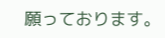願っております。